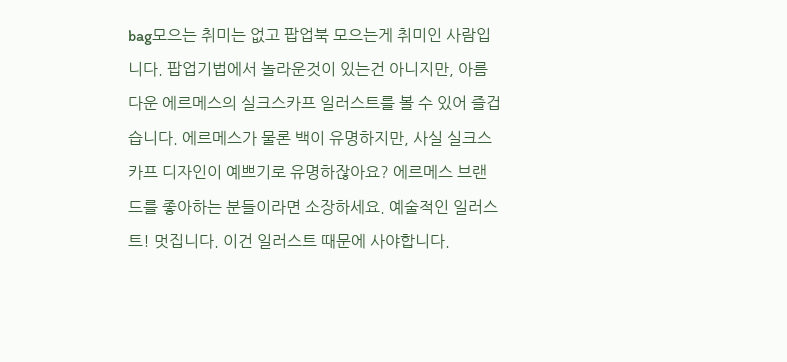bag모으는 취미는 없고 팝업북 모으는게 취미인 사람입니다. 팝업기법에서 놀라운것이 있는건 아니지만, 아름다운 에르메스의 실크스카프 일러스트를 볼 수 있어 즐겁습니다. 에르메스가 물론 백이 유명하지만, 사실 실크스카프 디자인이 예쁘기로 유명하잖아요? 에르메스 브랜드를 좋아하는 분들이라면 소장하세요. 예술적인 일러스트! 멋집니다. 이건 일러스트 때문에 사야합니다.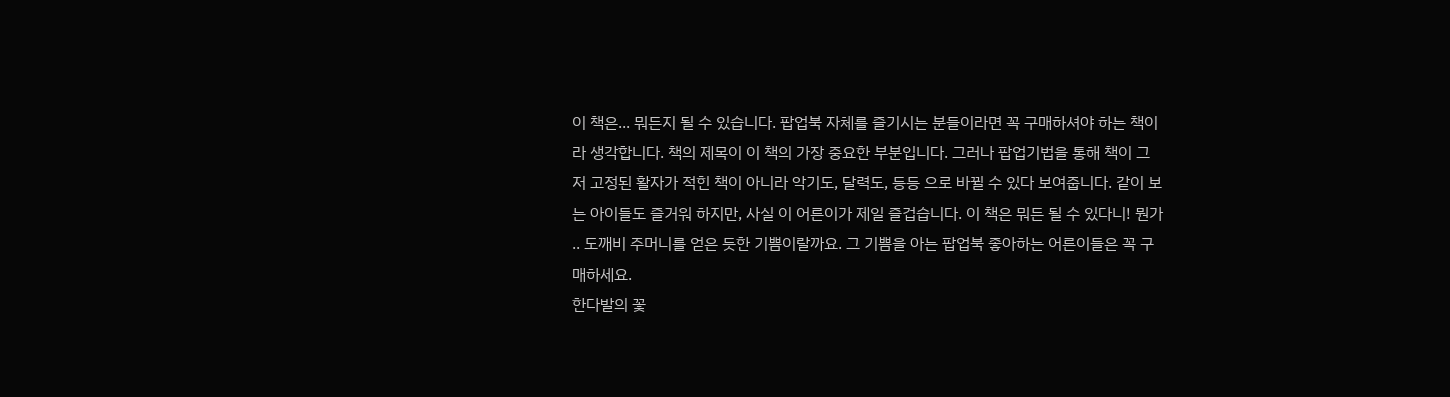이 책은... 뭐든지 될 수 있습니다. 팝업북 자체를 즐기시는 분들이라면 꼭 구매하셔야 하는 책이라 생각합니다. 책의 제목이 이 책의 가장 중요한 부분입니다. 그러나 팝업기법을 통해 책이 그저 고정된 활자가 적힌 책이 아니라 악기도, 달력도, 등등 으로 바뀔 수 있다 보여줍니다. 같이 보는 아이들도 즐거워 하지만, 사실 이 어른이가 제일 즐겁습니다. 이 책은 뭐든 될 수 있다니! 뭔가 .. 도깨비 주머니를 얻은 듯한 기쁨이랄까요. 그 기쁨을 아는 팝업북 좋아하는 어른이들은 꼭 구매하세요.
한다발의 꽃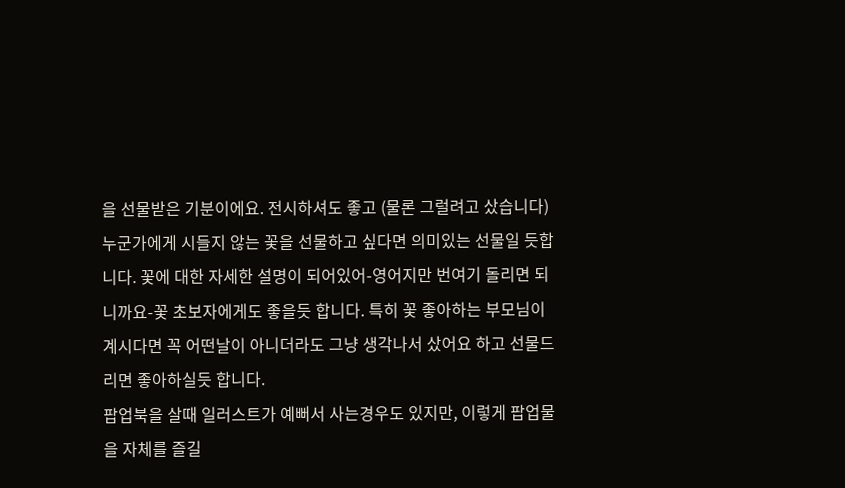을 선물받은 기분이에요. 전시하셔도 좋고 (물론 그럴려고 샀습니다) 누군가에게 시들지 않는 꽃을 선물하고 싶다면 의미있는 선물일 듯합니다. 꽃에 대한 자세한 설명이 되어있어-영어지만 번여기 돌리면 되니까요-꽃 초보자에게도 좋을듯 합니다. 특히 꽃 좋아하는 부모님이 계시다면 꼭 어떤날이 아니더라도 그냥 생각나서 샀어요 하고 선물드리면 좋아하실듯 합니다.
팝업북을 살때 일러스트가 예뻐서 사는경우도 있지만, 이렇게 팝업물을 자체를 즐길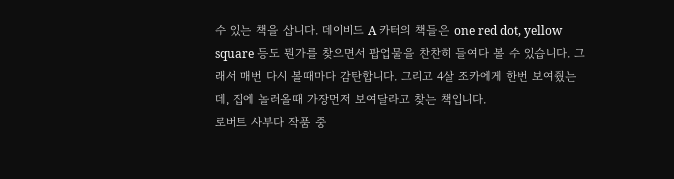수 있는 책을 삽니다. 데이비드 A 카터의 책들은 one red dot, yellow square 등도 뭔가를 찾으면서 팝업물을 찬찬히 들여다 볼 수 있습니다. 그래서 매번 다시 볼때마다 감탄합니다. 그리고 4살 조카에게 한번 보여줬는데, 집에 놀러올때 가장먼저 보여달라고 찾는 책입니다.
로버트 사부다 작품 중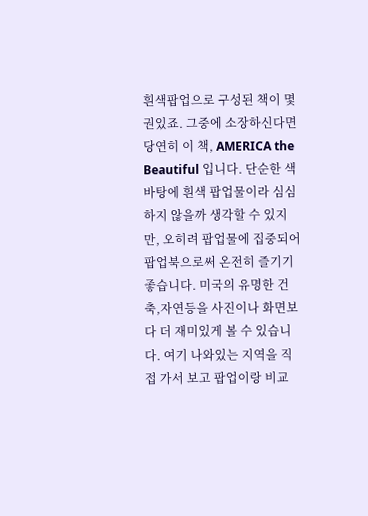흰색팝업으로 구성된 책이 몇권있죠. 그중에 소장하신다면 당연히 이 책, AMERICA the Beautiful 입니다. 단순한 색 바탕에 흰색 팝업물이라 심심하지 않을까 생각할 수 있지만, 오히려 팝업물에 집중되어 팝업북으로써 온전히 즐기기 좋습니다. 미국의 유명한 건축,자연등을 사진이나 화면보다 더 재미있게 볼 수 있습니다. 여기 나와있는 지역을 직접 가서 보고 팝업이랑 비교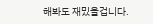해봐도 재밌을겁니다.